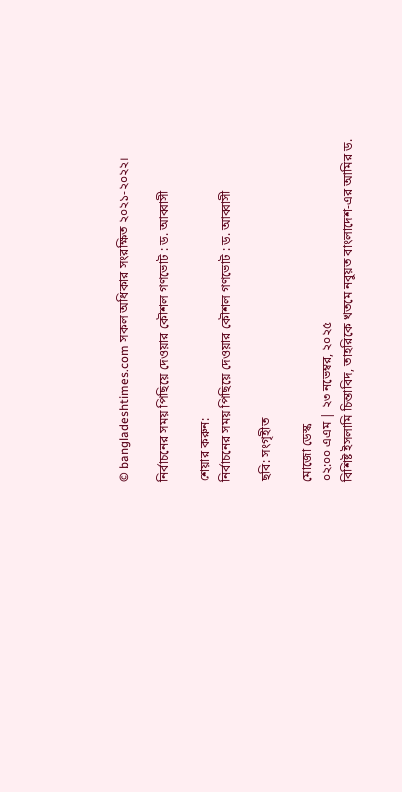© bangladeshtimes.com সকল অধিকার সংরক্ষিত ২০২১-২০২২।

নির্বাচনের সময় পিছিয়ে দেওয়ার কৌশল গণভোট : ড. আব্বাসী

শেয়ার করুন:
নির্বাচনের সময় পিছিয়ে দেওয়ার কৌশল গণভোট : ড. আব্বাসী

ছবি: সংগৃহীত

মোজো ডেস্ক
০২:০০ এএম | ২৩ নভেম্বর, ২০২৫
বিশিষ্ট ইসলামি চিন্তাবিদ, তাহরিকে খতমে নবুয়ত বাংলাদেশ-এর আমির ড.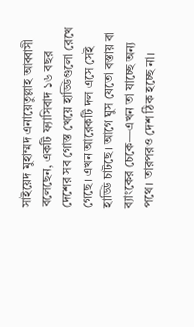সাইয়েদ মুহাম্মদ এনায়েতুল্লাহ আব্বাসী বলেছেন, একটি ফ্যাসিবাদ ১৬ বছর দেশের সব গোস্ত খেয়ে হাড্ডিগুলো রেখে গেছে। এখন আরেকটি দল এসে সেই হাড্ডি চাটছে। আগে ঘুস যেতো বস্তায় বা ব্যাংকের চেকে—এখন তা যাচ্ছে অন্য পথে। তারপরও দেশ ঠিক হচ্ছে না।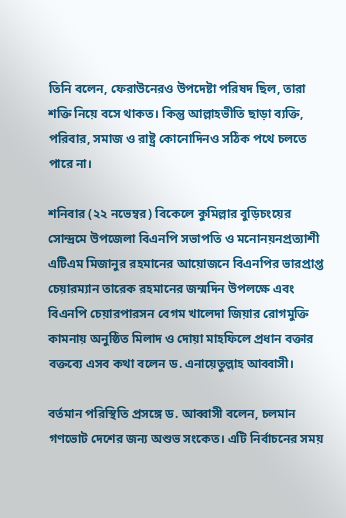তিনি বলেন, ফেরাউনেরও উপদেষ্টা পরিষদ ছিল, তারা শক্তি নিয়ে বসে থাকত। কিন্তু আল্লাহভীতি ছাড়া ব্যক্তি, পরিবার, সমাজ ও রাষ্ট্র কোনোদিনও সঠিক পথে চলতে পারে না।

শনিবার (২২ নভেম্বর) বিকেলে কুমিল্লার বুড়িচংয়ের সোন্দ্রমে উপজেলা বিএনপি সভাপতি ও মনোনয়নপ্রত্যাশী এটিএম মিজানুর রহমানের আয়োজনে বিএনপির ভারপ্রাপ্ত চেয়ারম্যান তারেক রহমানের জন্মদিন উপলক্ষে এবং বিএনপি চেয়ারপারসন বেগম খালেদা জিয়ার রোগমুক্তি কামনায় অনুষ্ঠিত মিলাদ ও দোয়া মাহফিলে প্রধান বক্তার বক্তব্যে এসব কথা বলেন ড. এনায়েতুল্লাহ আব্বাসী।

বর্তমান পরিস্থিতি প্রসঙ্গে ড. আব্বাসী বলেন, চলমান গণভোট দেশের জন্য অশুভ সংকেত। এটি নির্বাচনের সময়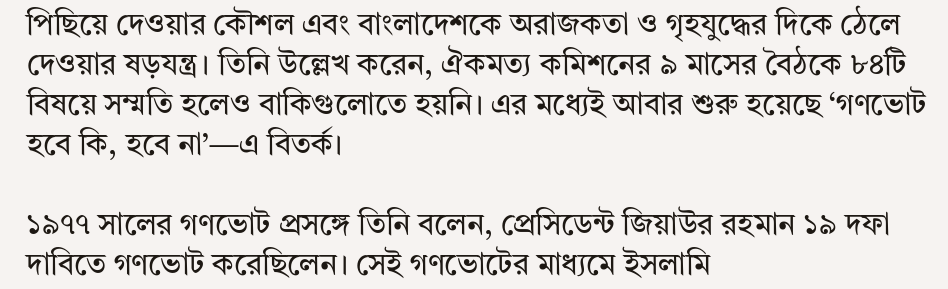পিছিয়ে দেওয়ার কৌশল এবং বাংলাদেশকে অরাজকতা ও গৃহযুদ্ধের দিকে ঠেলে দেওয়ার ষড়যন্ত্র। তিনি উল্লেখ করেন, ঐকমত্য কমিশনের ৯ মাসের বৈঠকে ৮৪টি বিষয়ে সম্মতি হলেও বাকিগুলোতে হয়নি। এর মধ্যেই আবার শুরু হয়েছে ‘গণভোট হবে কি, হবে না’—এ বিতর্ক।

১৯৭৭ সালের গণভোট প্রসঙ্গে তিনি বলেন, প্রেসিডেন্ট জিয়াউর রহমান ১৯ দফা দাবিতে গণভোট করেছিলেন। সেই গণভোটের মাধ্যমে ইসলামি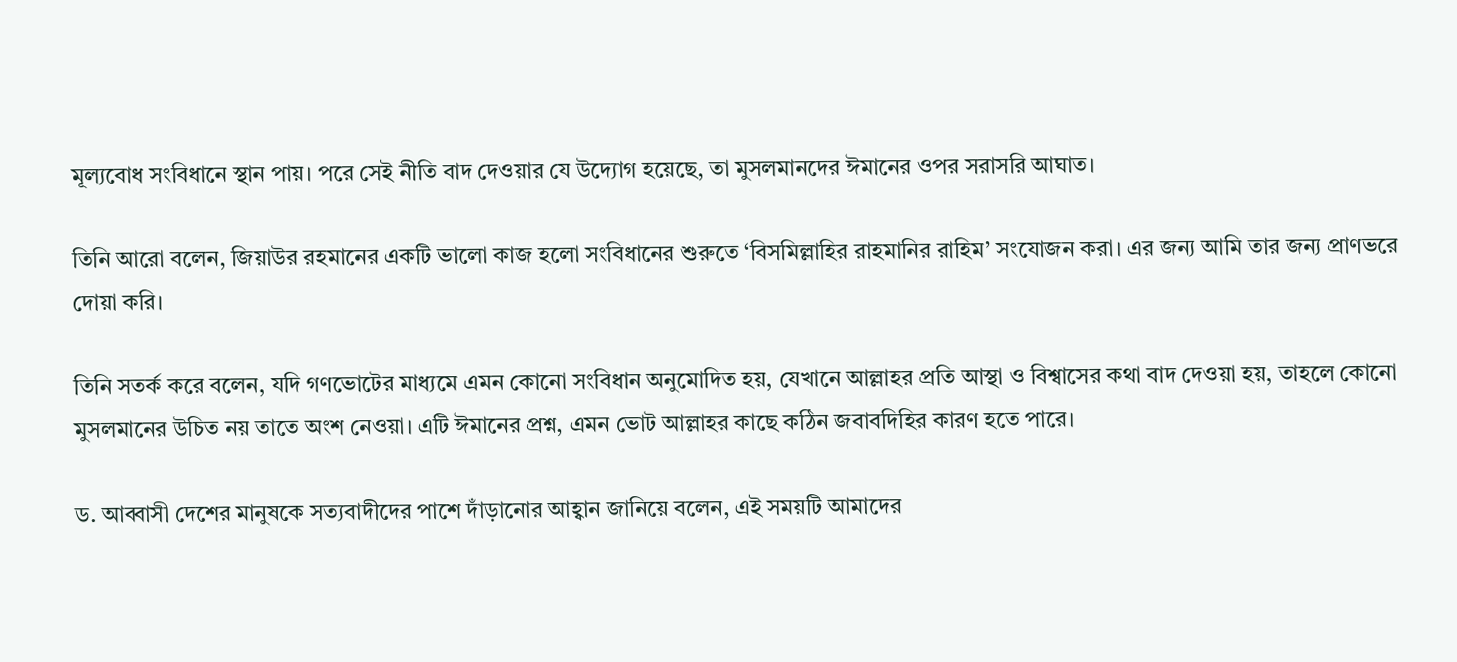মূল্যবোধ সংবিধানে স্থান পায়। পরে সেই নীতি বাদ দেওয়ার যে উদ্যোগ হয়েছে, তা মুসলমানদের ঈমানের ওপর সরাসরি আঘাত।

তিনি আরো বলেন, জিয়াউর রহমানের একটি ভালো কাজ হলো সংবিধানের শুরুতে ‘বিসমিল্লাহির রাহমানির রাহিম’ সংযোজন করা। এর জন্য আমি তার জন্য প্রাণভরে দোয়া করি।

তিনি সতর্ক করে বলেন, যদি গণভোটের মাধ্যমে এমন কোনো সংবিধান অনুমোদিত হয়, যেখানে আল্লাহর প্রতি আস্থা ও বিশ্বাসের কথা বাদ দেওয়া হয়, তাহলে কোনো মুসলমানের উচিত নয় তাতে অংশ নেওয়া। এটি ঈমানের প্রশ্ন, এমন ভোট আল্লাহর কাছে কঠিন জবাবদিহির কারণ হতে পারে।

ড. আব্বাসী দেশের মানুষকে সত্যবাদীদের পাশে দাঁড়ানোর আহ্বান জানিয়ে বলেন, এই সময়টি আমাদের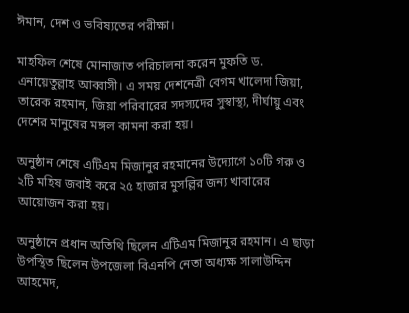ঈমান, দেশ ও ভবিষ্যতের পরীক্ষা।

মাহফিল শেষে মোনাজাত পরিচালনা করেন মুফতি ড. এনায়েতুল্লাহ আব্বাসী। এ সময় দেশনেত্রী বেগম খালেদা জিয়া, তারেক রহমান, জিয়া পরিবারের সদস্যদের সুস্বাস্থ্য, দীর্ঘায়ু এবং দেশের মানুষের মঙ্গল কামনা করা হয়।

অনুষ্ঠান শেষে এটিএম মিজানুর রহমানের উদ্যোগে ১০টি গরু ও ২টি মহিষ জবাই করে ২৫ হাজার মুসল্লির জন্য খাবারের আয়োজন করা হয়।

অনুষ্ঠানে প্রধান অতিথি ছিলেন এটিএম মিজানুর রহমান। এ ছাড়া উপস্থিত ছিলেন উপজেলা বিএনপি নেতা অধ্যক্ষ সালাউদ্দিন আহমেদ,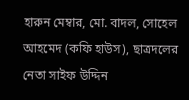হারুন মেম্বার, মো. বাদল, সোহেল আহমেদ (কফি হাউস), ছাত্রদলের নেতা সাইফ উদ্দিন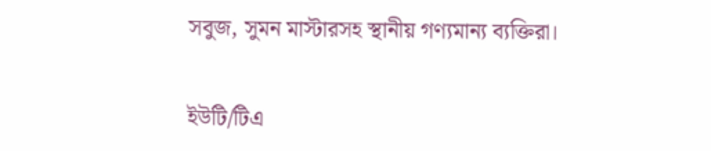সবুজ, সুমন মাস্টারসহ স্থানীয় গণ্যমান্য ব্যক্তিরা।


ইউটি/টিএ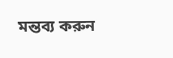মন্তব্য করুন